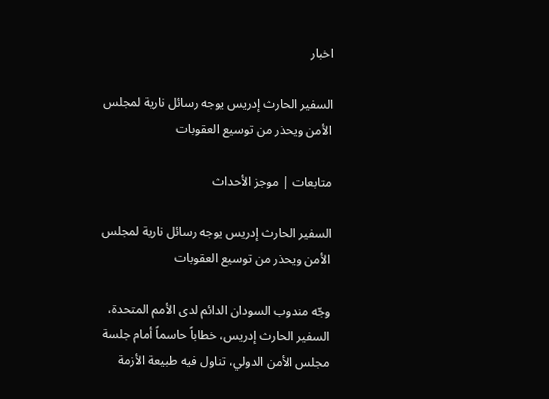اخبار

السفير الحارث إدريس يوجه رسائل نارية لمجلس الأمن ويحذر من توسيع العقوبات

متابعات | موجز الأحداث

السفير الحارث إدريس يوجه رسائل نارية لمجلس الأمن ويحذر من توسيع العقوبات

وجّه مندوب السودان الدائم لدى الأمم المتحدة، السفير الحارث إدريس، خطاباً حاسماً أمام جلسة مجلس الأمن الدولي، تناول فيه طبيعة الأزمة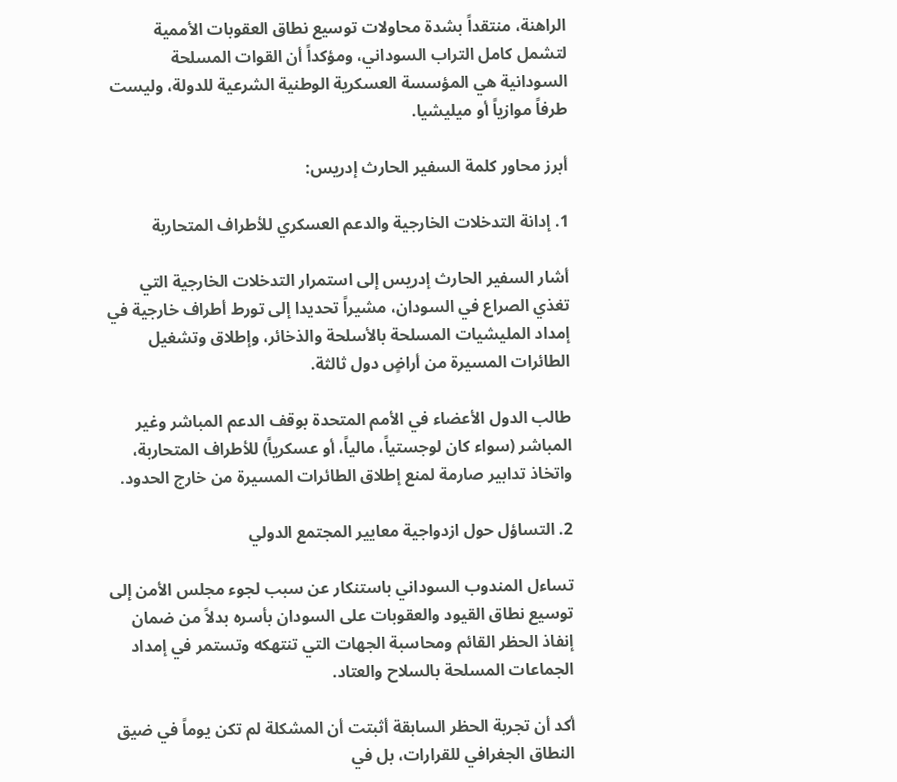الراهنة، منتقداً بشدة محاولات توسيع نطاق العقوبات الأممية لتشمل كامل التراب السوداني، ومؤكداً أن القوات المسلحة السودانية هي المؤسسة العسكرية الوطنية الشرعية للدولة، وليست طرفاً موازياً أو ميليشيا.

أبرز محاور كلمة السفير الحارث إدريس:

1. إدانة التدخلات الخارجية والدعم العسكري للأطراف المتحاربة

أشار السفير الحارث إدريس إلى استمرار التدخلات الخارجية التي تغذي الصراع في السودان، مشيراً تحديدا إلى تورط أطراف خارجية في إمداد المليشيات المسلحة بالأسلحة والذخائر، وإطلاق وتشغيل الطائرات المسيرة من أراضٍ دول ثالثة.

طالب الدول الأعضاء في الأمم المتحدة بوقف الدعم المباشر وغير المباشر (سواء كان لوجستياً، مالياً، أو عسكرياً) للأطراف المتحاربة، واتخاذ تدابير صارمة لمنع إطلاق الطائرات المسيرة من خارج الحدود.

2. التساؤل حول ازدواجية معايير المجتمع الدولي

تساءل المندوب السوداني باستنكار عن سبب لجوء مجلس الأمن إلى توسيع نطاق القيود والعقوبات على السودان بأسره بدلاً من ضمان إنفاذ الحظر القائم ومحاسبة الجهات التي تنتهكه وتستمر في إمداد الجماعات المسلحة بالسلاح والعتاد.

أكد أن تجربة الحظر السابقة أثبتت أن المشكلة لم تكن يوماً في ضيق النطاق الجغرافي للقرارات، بل في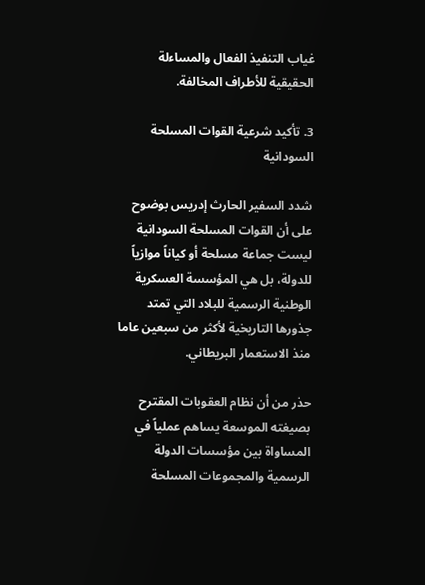غياب التنفيذ الفعال والمساءلة الحقيقية للأطراف المخالفة.

3. تأكيد شرعية القوات المسلحة السودانية

شدد السفير الحارث إدريس بوضوح على أن القوات المسلحة السودانية ليست جماعة مسلحة أو كياناً موازياً للدولة، بل هي المؤسسة العسكرية الوطنية الرسمية للبلاد التي تمتد جذورها التاريخية لأكثر من سبعين عاما منذ الاستعمار البريطاني.

حذر من أن نظام العقوبات المقترح بصيغته الموسعة يساهم عملياً في المساواة بين مؤسسات الدولة الرسمية والمجموعات المسلحة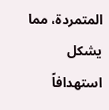المتمردة، مما يشكل استهدافاً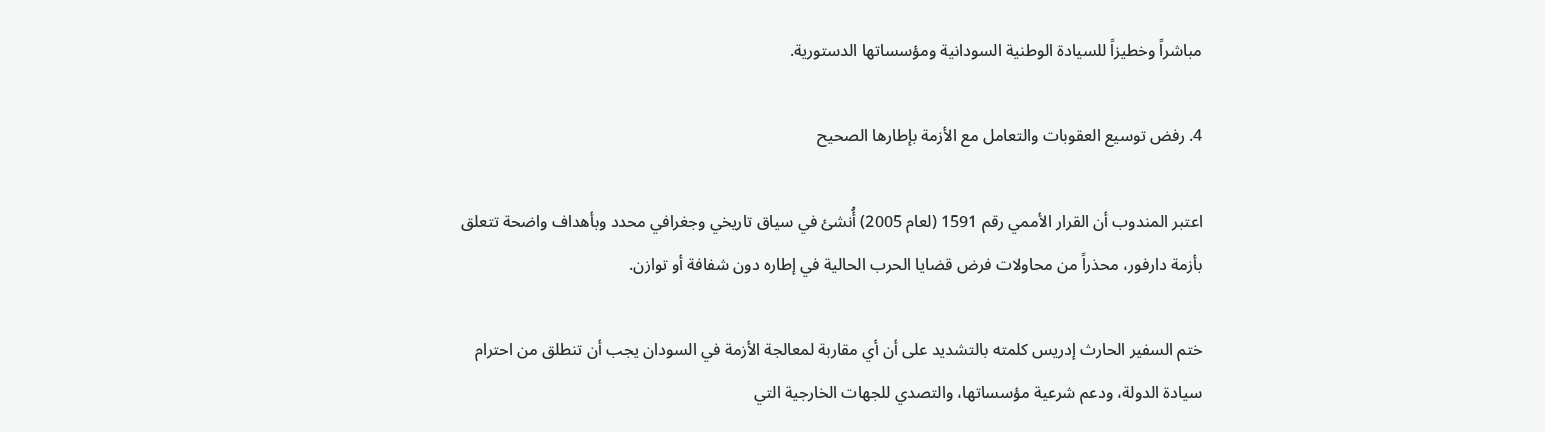مباشراً وخطيزاً للسيادة الوطنية السودانية ومؤسساتها الدستورية.

4. رفض توسيع العقوبات والتعامل مع الأزمة بإطارها الصحيح

اعتبر المندوب أن القرار الأممي رقم 1591 (لعام 2005) أُنشئ في سياق تاريخي وجغرافي محدد وبأهداف واضحة تتعلق بأزمة دارفور، محذراً من محاولات فرض قضايا الحرب الحالية في إطاره دون شفافة أو توازن.

ختم السفير الحارث إدريس كلمته بالتشديد على أن أي مقاربة لمعالجة الأزمة في السودان يجب أن تنطلق من احترام سيادة الدولة، ودعم شرعية مؤسساتها، والتصدي للجهات الخارجية التي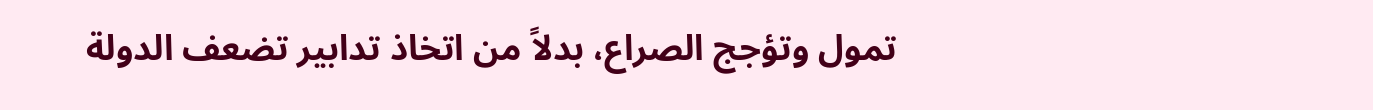تمول وتؤجج الصراع، بدلاً من اتخاذ تدابير تضعف الدولة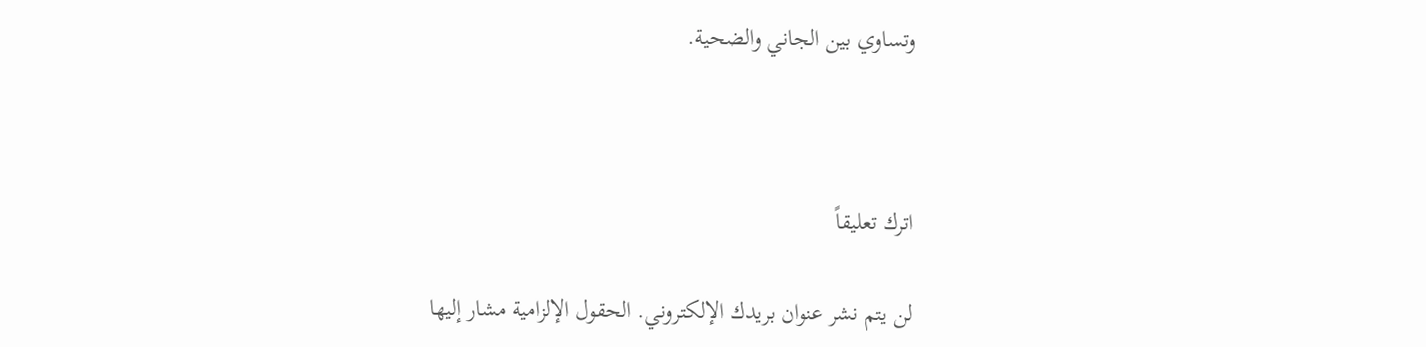وتساوي بين الجاني والضحية.



اترك تعليقاً

لن يتم نشر عنوان بريدك الإلكتروني. الحقول الإلزامية مشار إليها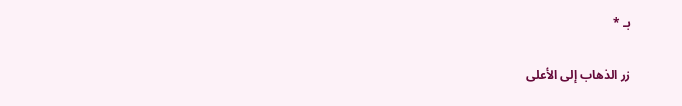بـ *

زر الذهاب إلى الأعلى